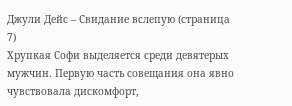Джули Дейс – Свидание вслепую (страница 7)
Хрупкая Софи выделяется среди девятерых мужчин. Первую часть совещания она явно чувствовала дискомфорт,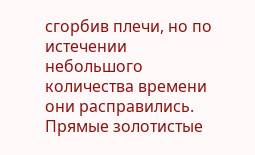сгорбив плечи, но по истечении небольшого количества времени они расправились. Прямые золотистые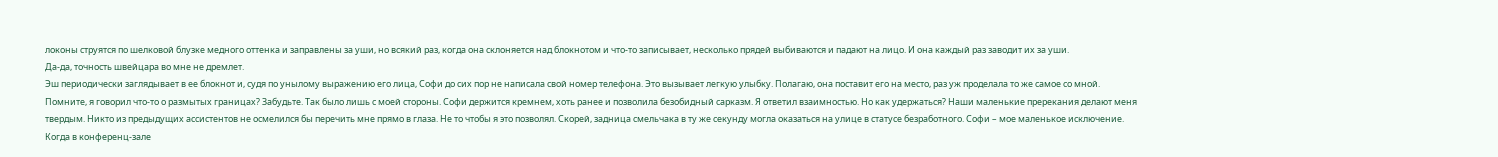локоны струятся по шелковой блузке медного оттенка и заправлены за уши, но всякий раз, когда она склоняется над блокнотом и что-то записывает, несколько прядей выбиваются и падают на лицо. И она каждый раз заводит их за уши.
Да-да, точность швейцара во мне не дремлет.
Эш периодически заглядывает в ее блокнот и, судя по унылому выражению его лица, Софи до сих пор не написала свой номер телефона. Это вызывает легкую улыбку. Полагаю, она поставит его на место, раз уж проделала то же самое со мной. Помните, я говорил что-то о размытых границах? Забудьте. Так было лишь с моей стороны. Софи держится кремнем, хоть ранее и позволила безобидный сарказм. Я ответил взаимностью. Но как удержаться? Наши маленькие пререкания делают меня твердым. Никто из предыдущих ассистентов не осмелился бы перечить мне прямо в глаза. Не то чтобы я это позволял. Скорей, задница смельчака в ту же секунду могла оказаться на улице в статусе безработного. Софи – мое маленькое исключение.
Когда в конференц-зале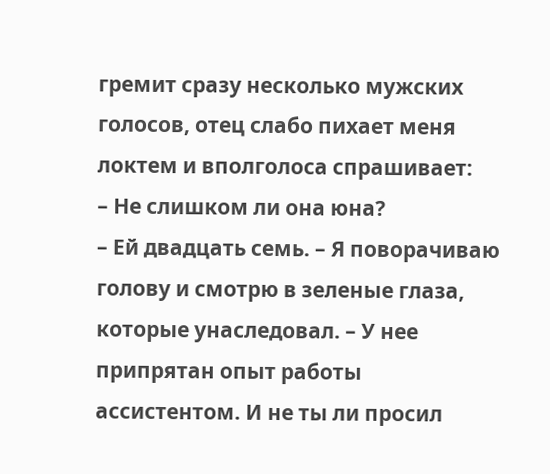гремит сразу несколько мужских голосов, отец слабо пихает меня локтем и вполголоса спрашивает:
– Не слишком ли она юна?
– Ей двадцать семь. – Я поворачиваю голову и смотрю в зеленые глаза, которые унаследовал. – У нее припрятан опыт работы ассистентом. И не ты ли просил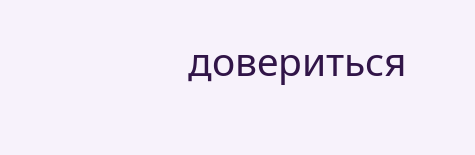довериться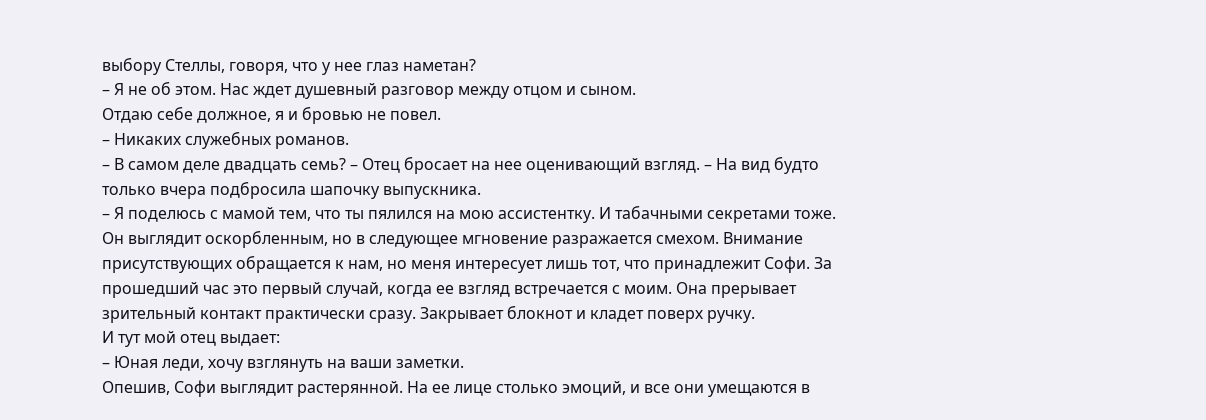выбору Стеллы, говоря, что у нее глаз наметан?
– Я не об этом. Нас ждет душевный разговор между отцом и сыном.
Отдаю себе должное, я и бровью не повел.
– Никаких служебных романов.
– В самом деле двадцать семь? – Отец бросает на нее оценивающий взгляд. – На вид будто только вчера подбросила шапочку выпускника.
– Я поделюсь с мамой тем, что ты пялился на мою ассистентку. И табачными секретами тоже.
Он выглядит оскорбленным, но в следующее мгновение разражается смехом. Внимание присутствующих обращается к нам, но меня интересует лишь тот, что принадлежит Софи. За прошедший час это первый случай, когда ее взгляд встречается с моим. Она прерывает зрительный контакт практически сразу. Закрывает блокнот и кладет поверх ручку.
И тут мой отец выдает:
– Юная леди, хочу взглянуть на ваши заметки.
Опешив, Софи выглядит растерянной. На ее лице столько эмоций, и все они умещаются в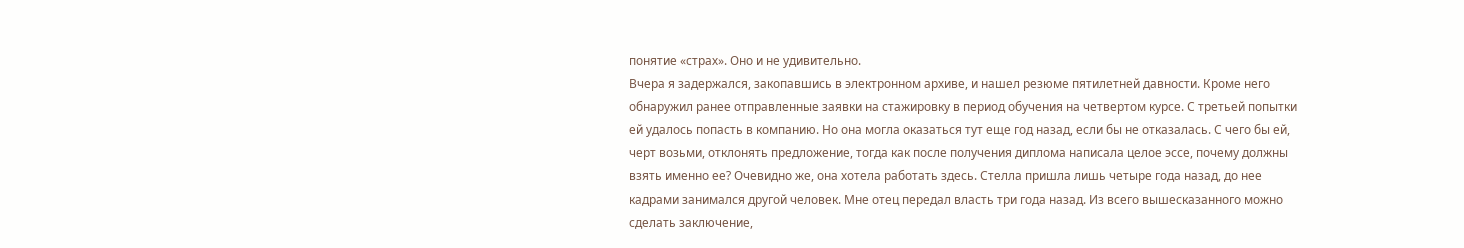понятие «страх». Оно и не удивительно.
Вчера я задержался, закопавшись в электронном архиве, и нашел резюме пятилетней давности. Кроме него обнаружил ранее отправленные заявки на стажировку в период обучения на четвертом курсе. С третьей попытки ей удалось попасть в компанию. Но она могла оказаться тут еще год назад, если бы не отказалась. С чего бы ей, черт возьми, отклонять предложение, тогда как после получения диплома написала целое эссе, почему должны взять именно ее? Очевидно же, она хотела работать здесь. Стелла пришла лишь четыре года назад, до нее кадрами занимался другой человек. Мне отец передал власть три года назад. Из всего вышесказанного можно сделать заключение,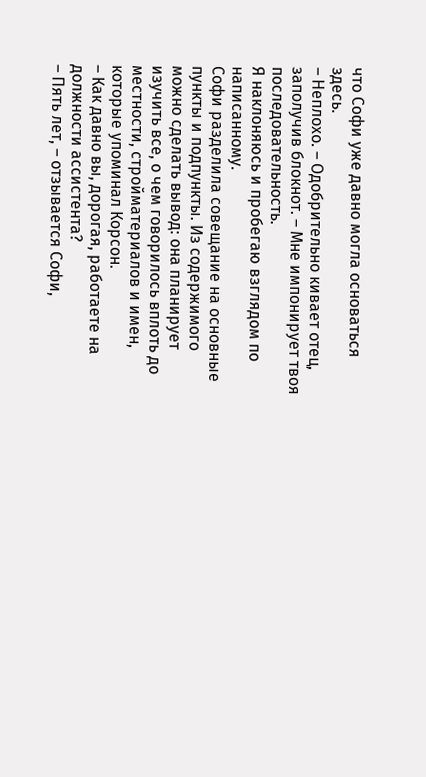что Софи уже давно могла основаться здесь.
– Неплохо. – Одобрительно кивает отец, заполучив блокнот. – Мне импонирует твоя последовательность.
Я наклоняюсь и пробегаю взглядом по написанному.
Софи разделила совещание на основные пункты и подпункты. Из содержимого можно сделать вывод: она планирует изучить все, о чем говорилось вплоть до местности, стройматериалов и имен, которые упоминал Корсон.
– Как давно вы, дорогая, работаете на должности ассистента?
– Пять лет, – отзывается Софи,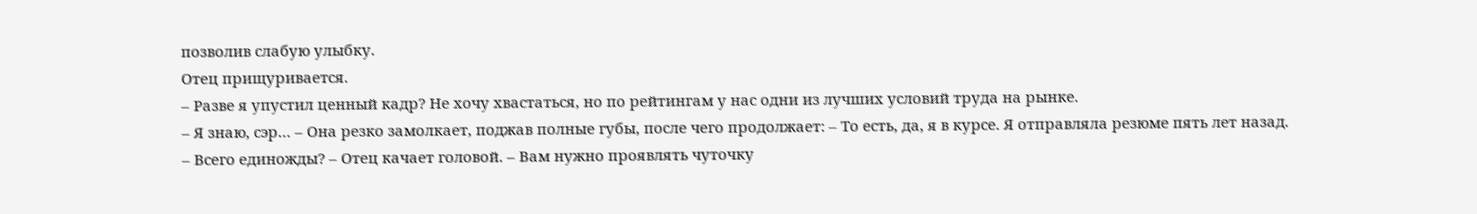позволив слабую улыбку.
Отец прищуривается.
– Разве я упустил ценный кадр? Не хочу хвастаться, но по рейтингам у нас одни из лучших условий труда на рынке.
– Я знаю, сэр… – Она резко замолкает, поджав полные губы, после чего продолжает: – То есть, да, я в курсе. Я отправляла резюме пять лет назад.
– Всего единожды? – Отец качает головой. – Вам нужно проявлять чуточку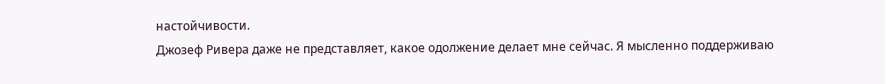настойчивости.
Джозеф Ривера даже не представляет, какое одолжение делает мне сейчас. Я мысленно поддерживаю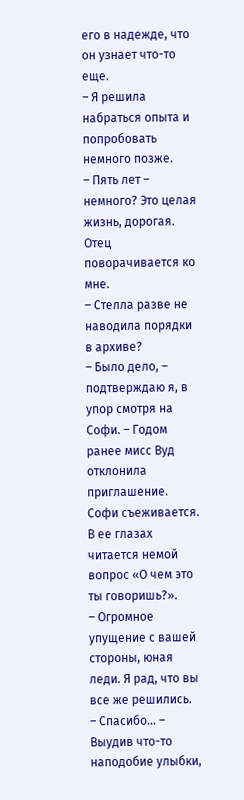его в надежде, что он узнает что-то еще.
– Я решила набраться опыта и попробовать немного позже.
– Пять лет – немного? Это целая жизнь, дорогая.
Отец поворачивается ко мне.
– Стелла разве не наводила порядки в архиве?
– Было дело, – подтверждаю я, в упор смотря на Софи. – Годом ранее мисс Вуд отклонила приглашение.
Софи съеживается. В ее глазах читается немой вопрос «О чем это ты говоришь?».
– Огромное упущение с вашей стороны, юная леди. Я рад, что вы все же решились.
– Спасибо… – Выудив что-то наподобие улыбки,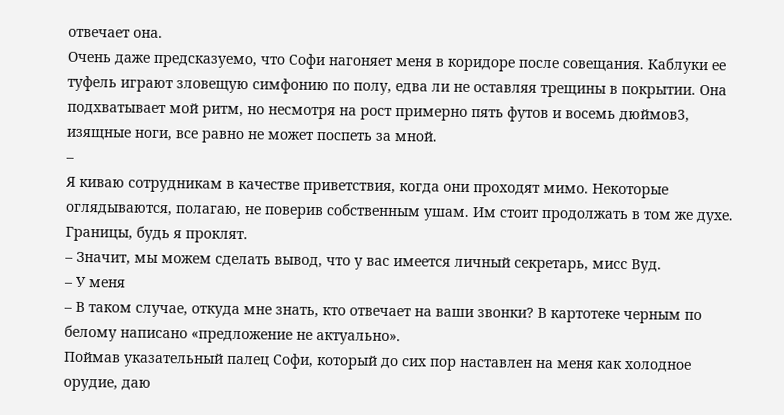отвечает она.
Очень даже предсказуемо, что Софи нагоняет меня в коридоре после совещания. Каблуки ее туфель играют зловещую симфонию по полу, едва ли не оставляя трещины в покрытии. Она подхватывает мой ритм, но несмотря на рост примерно пять футов и восемь дюймов3, изящные ноги, все равно не может поспеть за мной.
–
Я киваю сотрудникам в качестве приветствия, когда они проходят мимо. Некоторые оглядываются, полагаю, не поверив собственным ушам. Им стоит продолжать в том же духе. Границы, будь я проклят.
– Значит, мы можем сделать вывод, что у вас имеется личный секретарь, мисс Вуд.
– У меня
– В таком случае, откуда мне знать, кто отвечает на ваши звонки? В картотеке черным по белому написано «предложение не актуально».
Поймав указательный палец Софи, который до сих пор наставлен на меня как холодное орудие, даю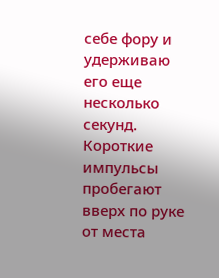себе фору и удерживаю его еще несколько секунд. Короткие импульсы пробегают вверх по руке от места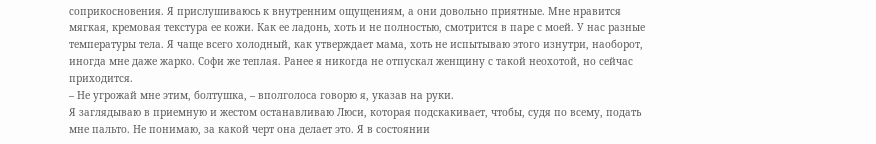соприкосновения. Я прислушиваюсь к внутренним ощущениям, а они довольно приятные. Мне нравится мягкая, кремовая текстура ее кожи. Как ее ладонь, хоть и не полностью, смотрится в паре с моей. У нас разные температуры тела. Я чаще всего холодный, как утверждает мама, хоть не испытываю этого изнутри, наоборот, иногда мне даже жарко. Софи же теплая. Ранее я никогда не отпускал женщину с такой неохотой, но сейчас приходится.
– Не угрожай мне этим, болтушка, – вполголоса говорю я, указав на руки.
Я заглядываю в приемную и жестом останавливаю Люси, которая подскакивает, чтобы, судя по всему, подать мне пальто. Не понимаю, за какой черт она делает это. Я в состоянии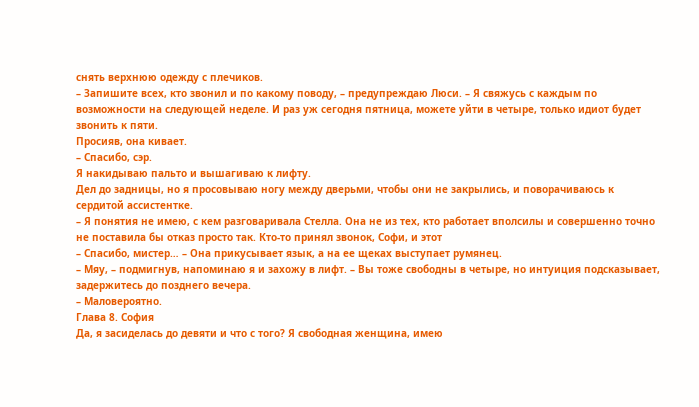снять верхнюю одежду с плечиков.
– Запишите всех, кто звонил и по какому поводу, – предупреждаю Люси. – Я свяжусь с каждым по возможности на следующей неделе. И раз уж сегодня пятница, можете уйти в четыре, только идиот будет звонить к пяти.
Просияв, она кивает.
– Спасибо, сэр.
Я накидываю пальто и вышагиваю к лифту.
Дел до задницы, но я просовываю ногу между дверьми, чтобы они не закрылись, и поворачиваюсь к сердитой ассистентке.
– Я понятия не имею, с кем разговаривала Стелла. Она не из тех, кто работает вполсилы и совершенно точно не поставила бы отказ просто так. Кто-то принял звонок, Софи, и этот
– Спасибо, мистер… – Она прикусывает язык, а на ее щеках выступает румянец.
– Мяу, – подмигнув, напоминаю я и захожу в лифт. – Вы тоже свободны в четыре, но интуиция подсказывает, задержитесь до позднего вечера.
– Маловероятно.
Глава 8. София
Да, я засиделась до девяти и что с того? Я свободная женщина, имею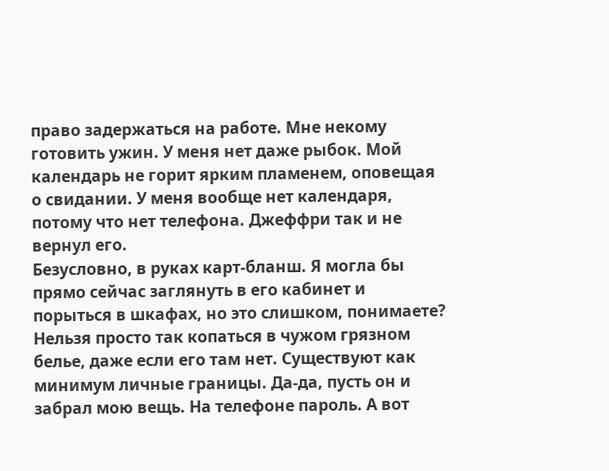право задержаться на работе. Мне некому готовить ужин. У меня нет даже рыбок. Мой календарь не горит ярким пламенем, оповещая о свидании. У меня вообще нет календаря, потому что нет телефона. Джеффри так и не вернул его.
Безусловно, в руках карт-бланш. Я могла бы прямо сейчас заглянуть в его кабинет и порыться в шкафах, но это слишком, понимаете? Нельзя просто так копаться в чужом грязном белье, даже если его там нет. Существуют как минимум личные границы. Да-да, пусть он и забрал мою вещь. На телефоне пароль. А вот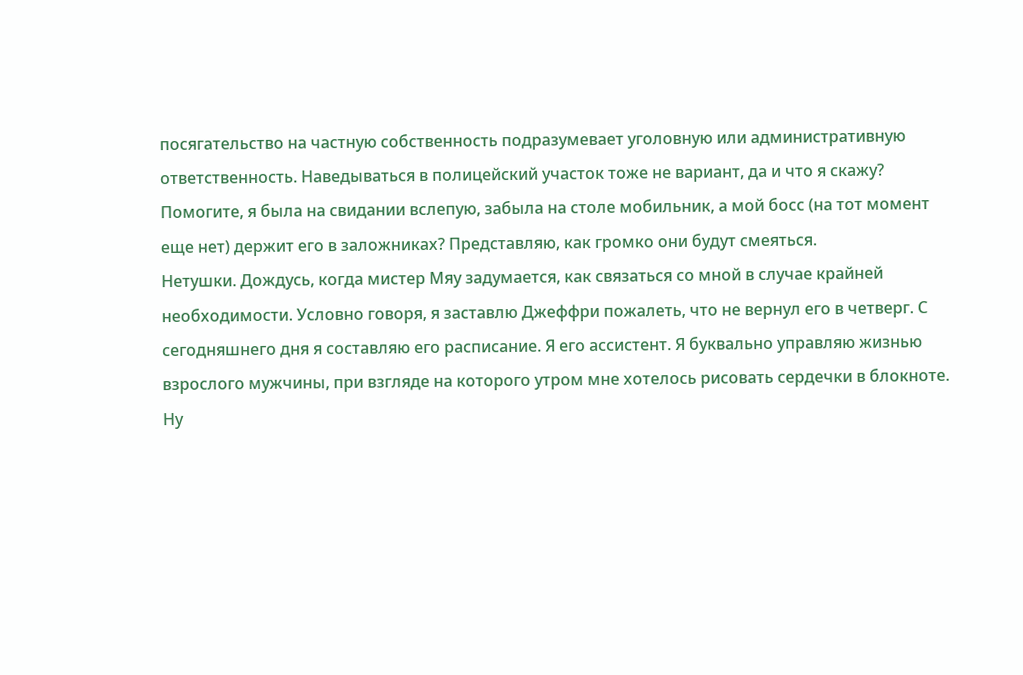посягательство на частную собственность подразумевает уголовную или административную ответственность. Наведываться в полицейский участок тоже не вариант, да и что я скажу? Помогите, я была на свидании вслепую, забыла на столе мобильник, а мой босс (на тот момент еще нет) держит его в заложниках? Представляю, как громко они будут смеяться.
Нетушки. Дождусь, когда мистер Мяу задумается, как связаться со мной в случае крайней необходимости. Условно говоря, я заставлю Джеффри пожалеть, что не вернул его в четверг. С сегодняшнего дня я составляю его расписание. Я его ассистент. Я буквально управляю жизнью взрослого мужчины, при взгляде на которого утром мне хотелось рисовать сердечки в блокноте. Ну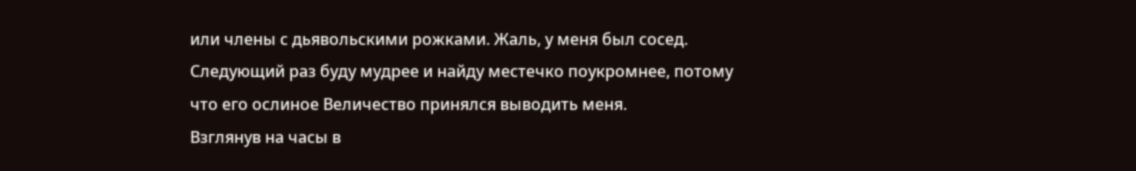или члены с дьявольскими рожками. Жаль, у меня был сосед. Следующий раз буду мудрее и найду местечко поукромнее, потому что его ослиное Величество принялся выводить меня.
Взглянув на часы в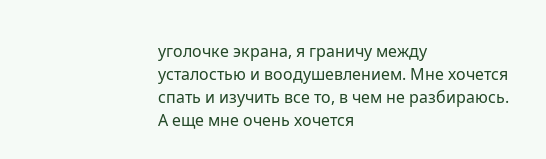уголочке экрана, я граничу между усталостью и воодушевлением. Мне хочется спать и изучить все то, в чем не разбираюсь. А еще мне очень хочется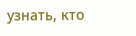узнать, кто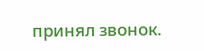принял звонок.